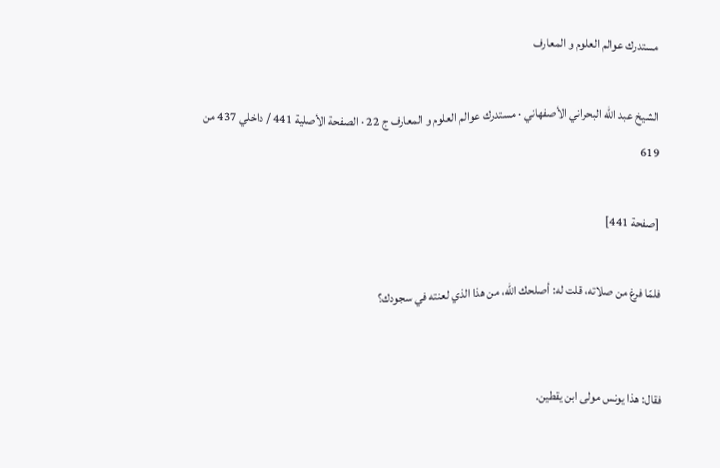مستدرك عوالم العلوم و المعارف

الشيخ عبد الله البحراني الأصفهاني · مستدرك عوالم العلوم و المعارف ج 22 · الصفحة الأصلية 441 / داخلي 437 من 619

[صفحة 441]

فلمّا فرغ من صلاته، قلت له: أصلحك اللّه، من هذا الذي لعنته في سجودك؟


فقال: هذا يونس مولى ابن يقطين.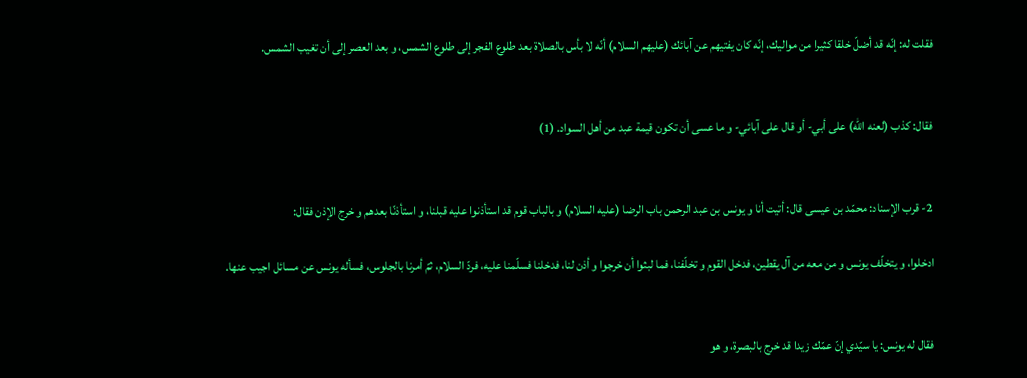فقلت له: إنّه قد أضلّ خلقا كثيرا من مواليك، إنّه كان يفتيهم عن آبائك (عليهم السلام) أنّه لا بأس بالصلاة بعد طلوع الفجر إلى طلوع الشمس، و بعد العصر إلى أن تغيب الشمس.


فقال: كذب (لعنه اللّه) على أبي- أو قال على آبائي- و ما عسى أن تكون قيمة عبد من أهل السواد. (1)


2- قرب الإسناد: محمّد بن عيسى قال: أتيت أنا و يونس بن عبد الرحمن باب الرضا (عليه السلام) و بالباب قوم قد استأذنوا عليه قبلنا، و استأذنّا بعدهم و خرج الإذن فقال:

ادخلوا، و يتخلّف يونس و من معه من آل يقطين، فدخل القوم و تخلّفنا، فما لبثوا أن خرجوا و أذن لنا، فدخلنا فسلّمنا عليه، فردّ السلام، ثمّ أمرنا بالجلوس، فسأله يونس عن مسائل اجيب عنها.


فقال له يونس: يا سيّدي إنّ عمّك زيدا قد خرج بالبصرة، و هو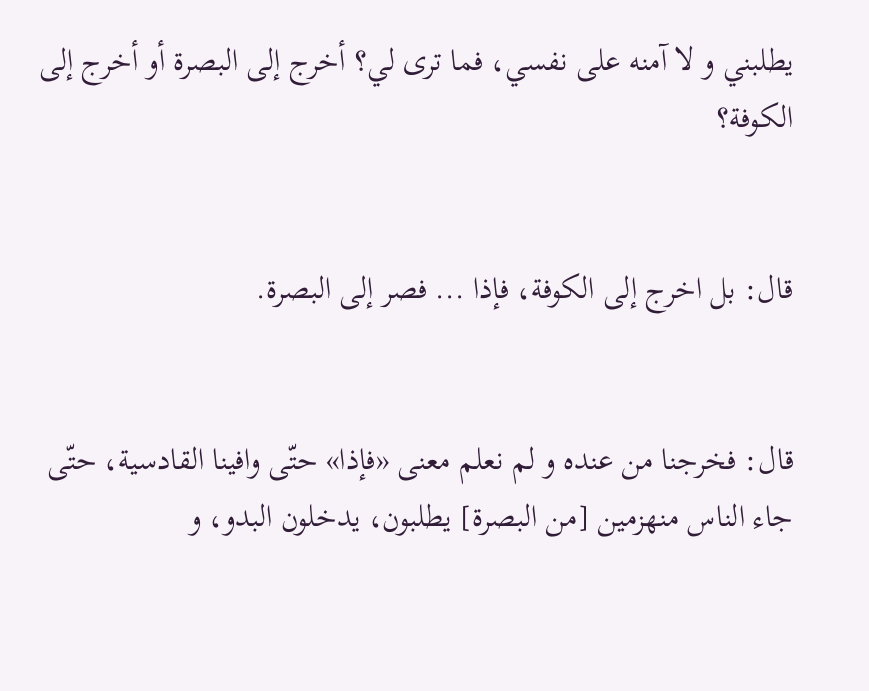يطلبني و لا آمنه على نفسي، فما ترى لي؟ أخرج إلى البصرة أو أخرج إلى الكوفة؟


قال: بل اخرج إلى الكوفة، فإذا ... فصر إلى البصرة.


قال: فخرجنا من عنده و لم نعلم معنى «فإذا» حتّى وافينا القادسية، حتّى جاء الناس منهزمين [من البصرة] يطلبون، يدخلون البدو، و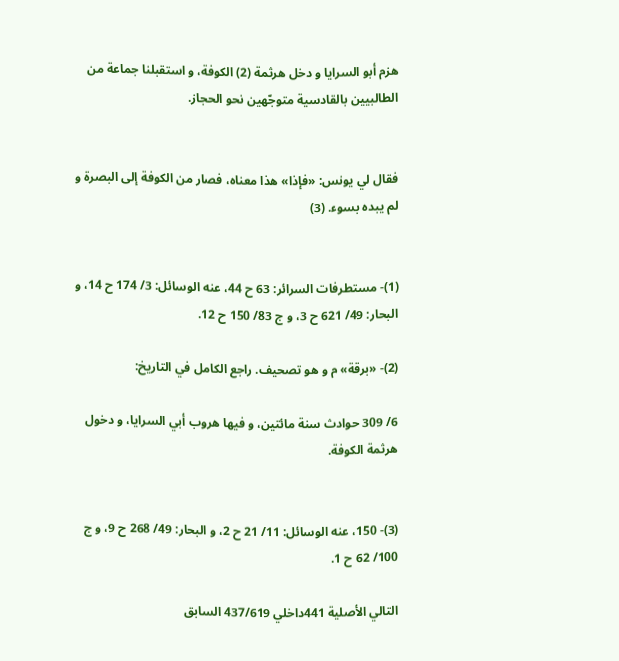هزم أبو السرايا و دخل هرثمة (2) الكوفة، و استقبلنا جماعة من الطالبيين بالقادسية متوجّهين نحو الحجاز.


فقال لي يونس: «فإذا» هذا معناه، فصار من الكوفة إلى البصرة و لم يبده بسوء. (3)


(1)- مستطرفات السرائر: 63 ح 44، عنه الوسائل: 3/ 174 ح 14، و البحار: 49/ 621 ح 3، و ج 83/ 150 ح 12.

(2)- «برقة» م و هو تصحيف. راجع الكامل في التاريخ:

6/ 309 حوادث سنة مائتين، و فيها هروب أبي السرايا، و دخول هرثمة الكوفة.


(3)- 150، عنه الوسائل: 11/ 21 ح 2، و البحار: 49/ 268 ح 9، و ج 100/ 62 ح 1.

التالي الأصلية 441داخلي 437/619 السابق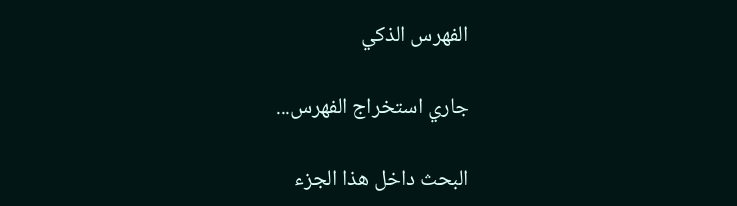الفهرس الذكي

جاري استخراج الفهرس...

البحث داخل هذا الجزء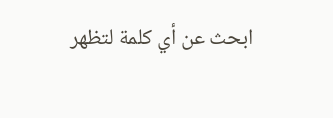ابحث عن أي كلمة لتظهر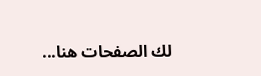لك الصفحات هنا...